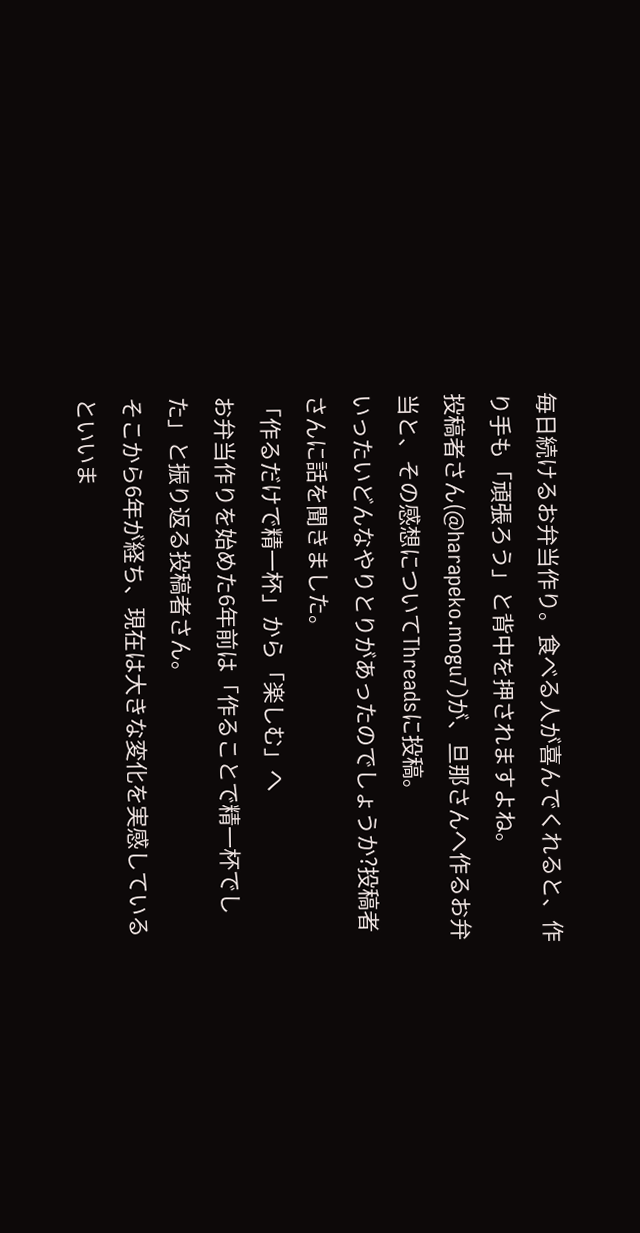毎日続けるお弁当作り。食べる人が喜んでくれると、作り手も「頑張ろう」と背中を押されますよね。
投稿者さん(@harapeko.mogu7)が、旦那さんへ作るお弁当と、その感想についてThreadsに投稿。
いったいどんなやりとりがあったのでしょうか?投稿者さんに話を聞きました。
「作るだけで精一杯」から「楽しむ」へ
お弁当作りを始めた6年前は「作ることで精一杯でした」と振り返る投稿者さん。
そこから6年が経ち、現在は大きな変化を実感しているといいま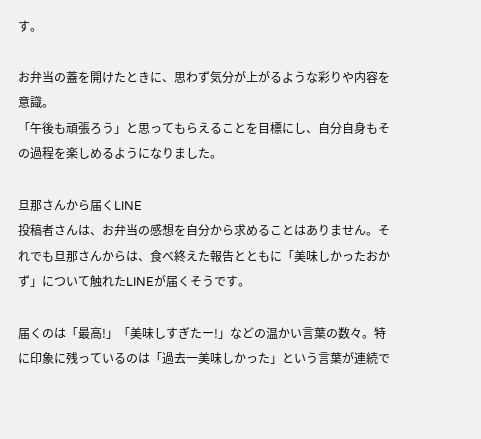す。

お弁当の蓋を開けたときに、思わず気分が上がるような彩りや内容を意識。
「午後も頑張ろう」と思ってもらえることを目標にし、自分自身もその過程を楽しめるようになりました。

旦那さんから届くLINE
投稿者さんは、お弁当の感想を自分から求めることはありません。それでも旦那さんからは、食べ終えた報告とともに「美味しかったおかず」について触れたLINEが届くそうです。

届くのは「最高!」「美味しすぎたー!」などの温かい言葉の数々。特に印象に残っているのは「過去一美味しかった」という言葉が連続で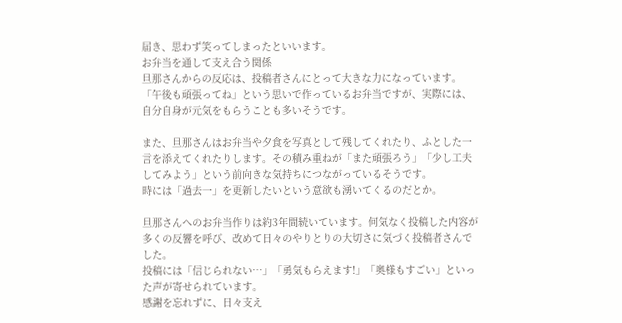届き、思わず笑ってしまったといいます。
お弁当を通して支え合う関係
旦那さんからの反応は、投稿者さんにとって大きな力になっています。
「午後も頑張ってね」という思いで作っているお弁当ですが、実際には、自分自身が元気をもらうことも多いそうです。

また、旦那さんはお弁当や夕食を写真として残してくれたり、ふとした一言を添えてくれたりします。その積み重ねが「また頑張ろう」「少し工夫してみよう」という前向きな気持ちにつながっているそうです。
時には「過去一」を更新したいという意欲も湧いてくるのだとか。

旦那さんへのお弁当作りは約3年間続いています。何気なく投稿した内容が多くの反響を呼び、改めて日々のやりとりの大切さに気づく投稿者さんでした。
投稿には「信じられない…」「勇気もらえます!」「奥様もすごい」といった声が寄せられています。
感謝を忘れずに、日々支え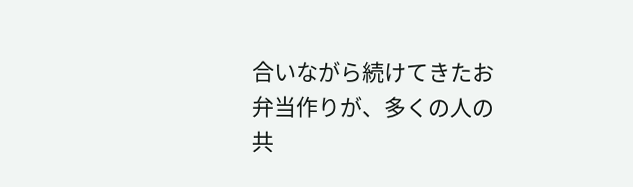合いながら続けてきたお弁当作りが、多くの人の共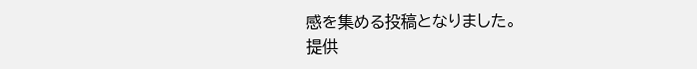感を集める投稿となりました。
提供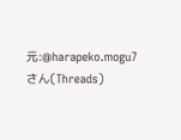元:@harapeko.mogu7さん(Threads)